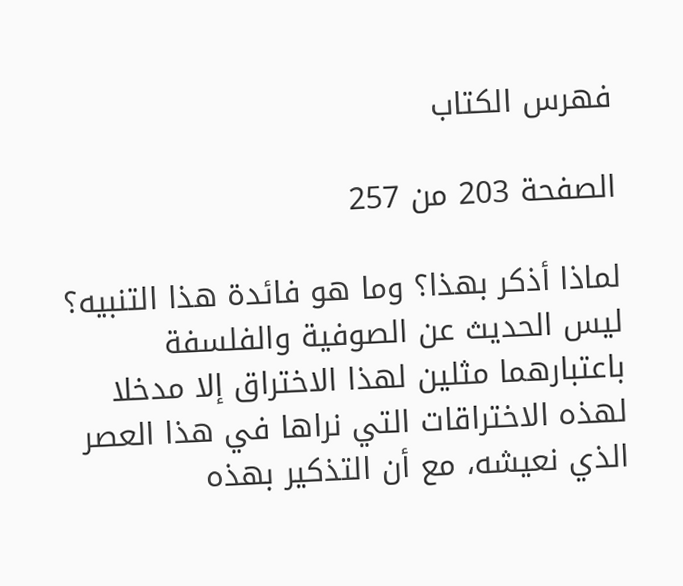فهرس الكتاب

الصفحة 203 من 257

لماذا أذكر بهذا؟ وما هو فائدة هذا التنبيه؟ ليس الحديث عن الصوفية والفلسفة باعتبارهما مثلين لهذا الاختراق إلا مدخلا لهذه الاختراقات التي نراها في هذا العصر الذي نعيشه، مع أن التذكير بهذه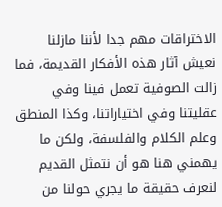الاختراقات مهم جدا لأننا مازلنا نعيش آثار هذه الأفكار القديمة، فما زالت الصوفية تعمل فينا وفي عقليتنا وفي اختياراتنا، وكذا المنطق وعلم الكلام والفلسفة، ولكن ما يهمني هنا هو أن نتمثل القديم لنعرف حقيقة ما يجري حولنا من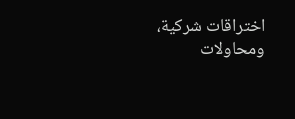اختراقات شركية، ومحاولات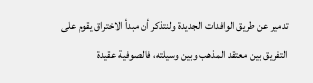تدمير عن طريق الوافدات الجديدة ولنتذكر أن مبدأ الاختراق يقوم على التفريق بين معتقد المذهب وبين وسيلته، فالصوفية عقيدة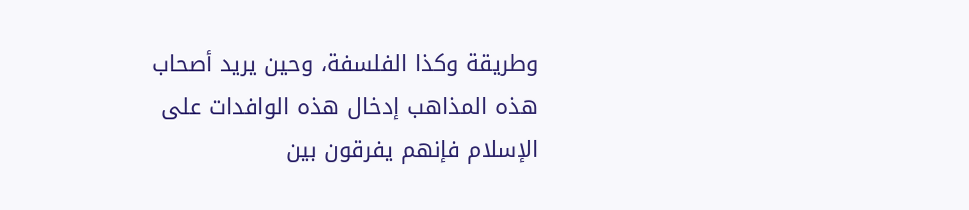وطريقة وكذا الفلسفة، وحين يريد أصحاب هذه المذاهب إدخال هذه الوافدات على الإسلام فإنهم يفرقون بين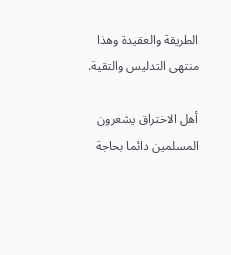الطريقة والعقيدة وهذا منتهى التدليس والتقية.

أهل الاختراق يشعرون المسلمين دائما بحاجة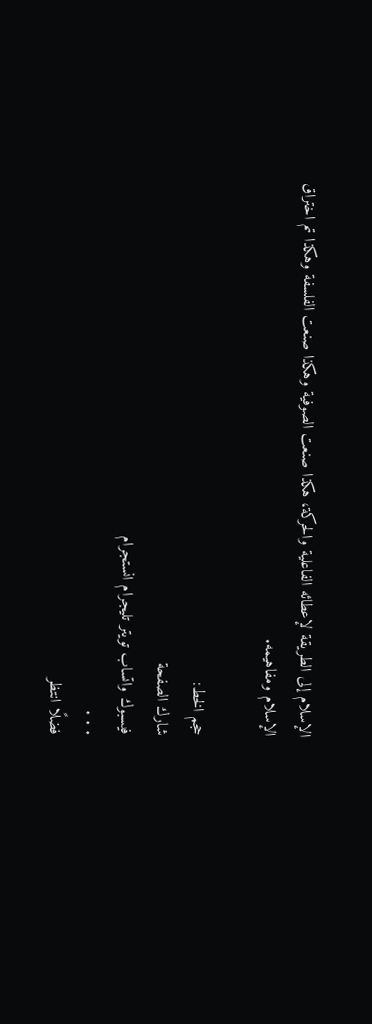الإسلام إلى الطريقة لإعطائه الفاعلية والحركة، هكذا صنعت الصوفية وهكذا صنعت الفلسفة وهكذا تم اختراق الإسلام ومفاهيمه.

حجم الخط:
شارك الصفحة
فيسبوك واتساب تويتر تليجرام انستجرام
. . .
فضلًا انتظر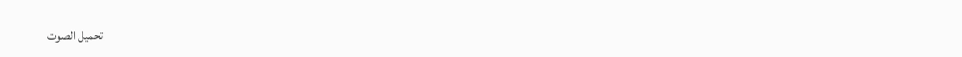تحميل الصوت